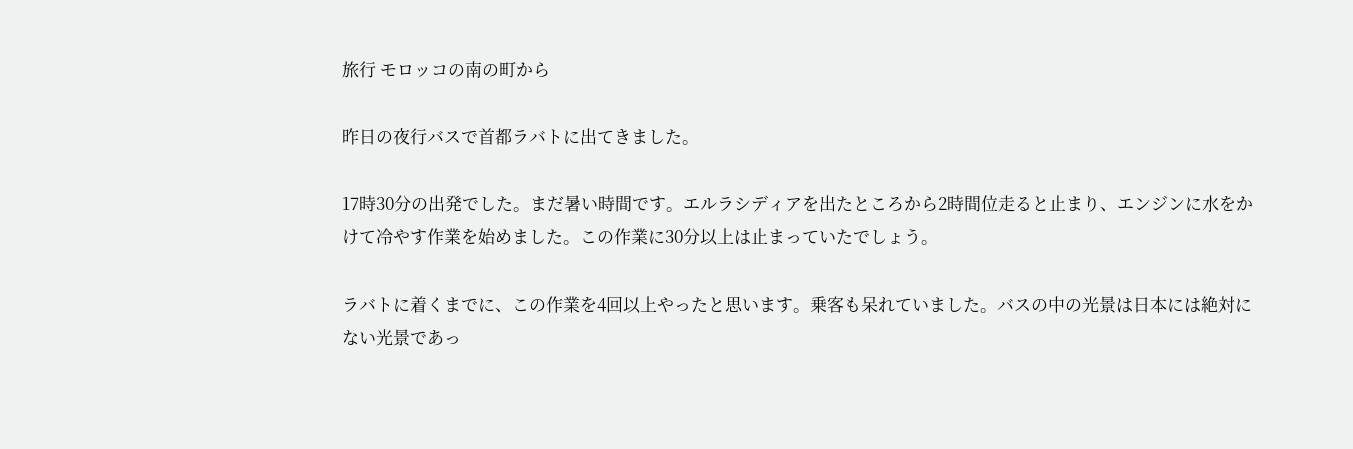旅行 モロッコの南の町から

昨日の夜行バスで首都ラバトに出てきました。

17時30分の出発でした。まだ暑い時間です。エルラシディアを出たところから2時間位走ると止まり、エンジンに水をかけて冷やす作業を始めました。この作業に30分以上は止まっていたでしょう。

ラバトに着くまでに、この作業を4回以上やったと思います。乗客も呆れていました。バスの中の光景は日本には絶対にない光景であっ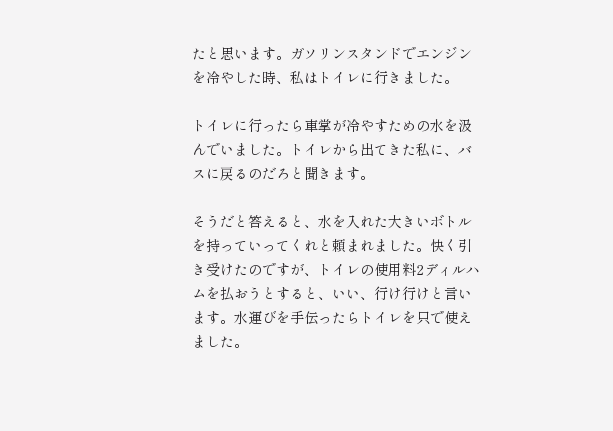たと思います。ガソリンスタンドでエンジンを冷やした時、私はトイレに行きました。

トイレに行ったら車掌が冷やすための水を汲んでいました。トイレから出てきた私に、バスに戻るのだろと聞きます。

そうだと答えると、水を入れた大きいボトルを持っていってくれと頼まれました。快く引き受けたのですが、トイレの使用料2ディルハムを払おうとすると、いい、行け行けと言います。水運びを手伝ったらトイレを只で使えました。